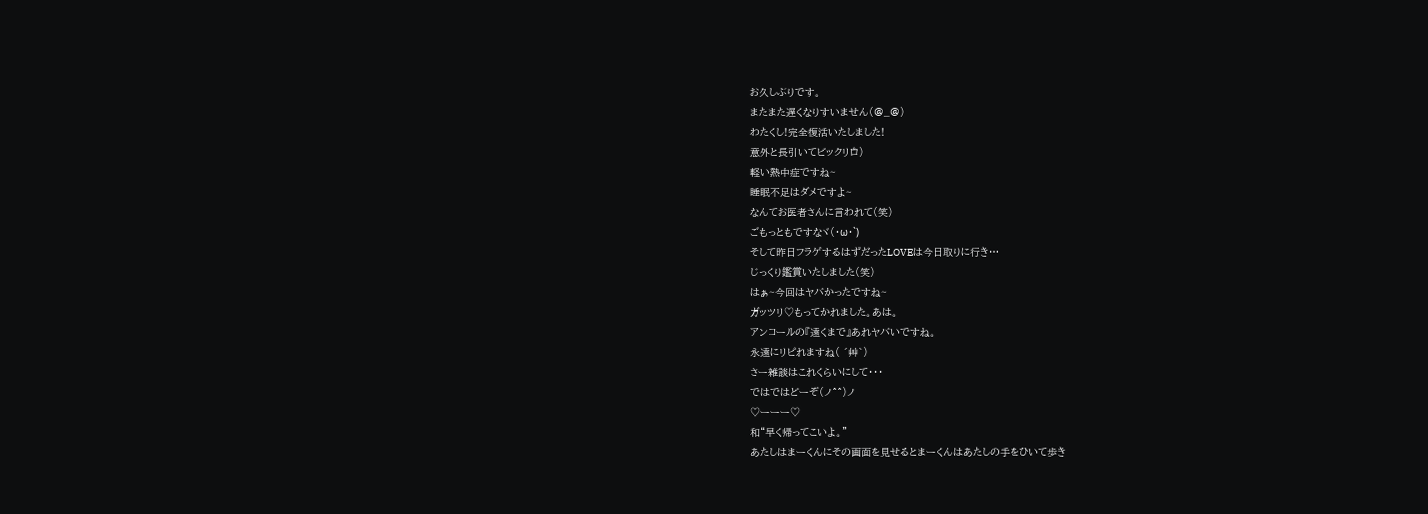お久しぶりです。
またまた遅くなりすいません(@_@)
わたくし!完全復活いたしました!
意外と長引いてビックリロ゚)
軽い熱中症ですね~
睡眠不足はダメですよ~
なんてお医者さんに言われて(笑)
ごもっともですなヾ(・ω・`)
そして昨日フラゲするはずだったLOVEは今日取りに行き…
じっくり鑑賞いたしました(笑)
はぁ~今回はヤバかったですね~
ガッツリ♡もってかれました。あは。
アンコールの『遠くまで』あれヤバいですね。
永遠にリピれますね( ´艸`)
さー雑談はこれくらいにして・・・
ではではどーぞ(ノ^^)ノ
♡ーーー♡
和“早く帰ってこいよ。”
あたしはまーくんにその画面を見せるとまーくんはあたしの手をひいて歩き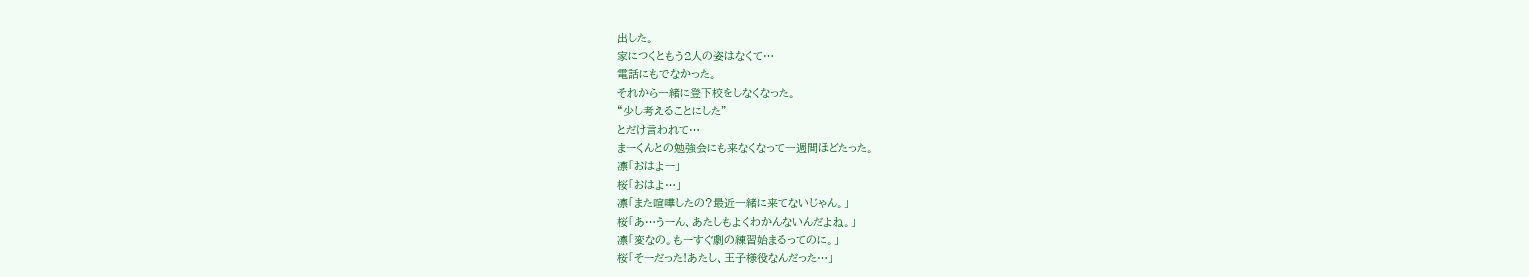出した。
家につくともう2人の姿はなくて…
電話にもでなかった。
それから一緒に登下校をしなくなった。
“少し考えることにした”
とだけ言われて…
まーくんとの勉強会にも来なくなって一週間ほどたった。
凛「おはよー」
桜「おはよ…」
凛「また喧嘩したの?最近一緒に来てないじゃん。」
桜「あ…うーん、あたしもよくわかんないんだよね。」
凛「変なの。もーすぐ劇の練習始まるってのに。」
桜「そーだった!あたし、王子様役なんだった…」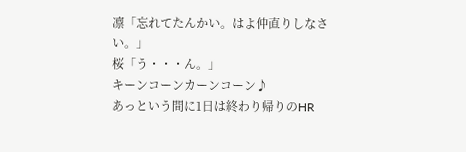凛「忘れてたんかい。はよ仲直りしなさい。」
桜「う・・・ん。」
キーンコーンカーンコーン♪
あっという間に1日は終わり帰りのHR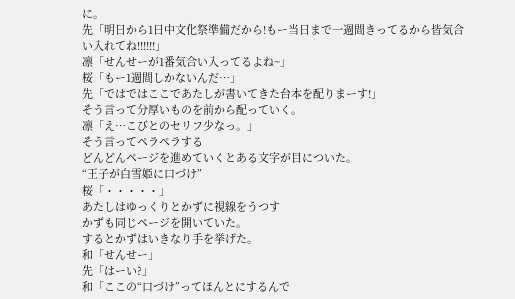に。
先「明日から1日中文化祭準備だから!もー当日まで一週間きってるから皆気合い入れてね!!!!!!」
凛「せんせーが1番気合い入ってるよね~」
桜「もー1週間しかないんだ…」
先「ではではここであたしが書いてきた台本を配りまーす!」
そう言って分厚いものを前から配っていく。
凛「え…こびとのセリフ少なっ。」
そう言ってペラペラする
どんどんページを進めていくとある文字が目についた。
“王子が白雪姫に口づけ”
桜「・・・・・」
あたしはゆっくりとかずに視線をうつす
かずも同じページを開いていた。
するとかずはいきなり手を挙げた。
和「せんせー」
先「はーい?」
和「ここの“口づけ”ってほんとにするんで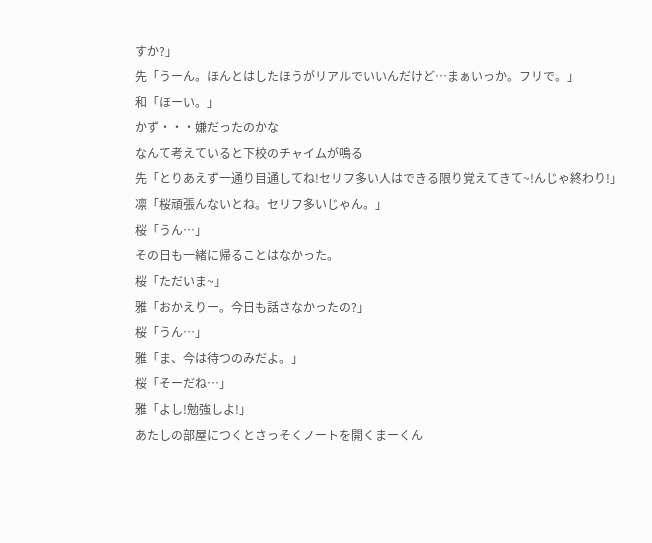すか?」
先「うーん。ほんとはしたほうがリアルでいいんだけど…まぁいっか。フリで。」
和「ほーい。」
かず・・・嫌だったのかな
なんて考えていると下校のチャイムが鳴る
先「とりあえず一通り目通してね!セリフ多い人はできる限り覚えてきて~!んじゃ終わり!」
凛「桜頑張んないとね。セリフ多いじゃん。」
桜「うん…」
その日も一緒に帰ることはなかった。
桜「ただいま~」
雅「おかえりー。今日も話さなかったの?」
桜「うん…」
雅「ま、今は待つのみだよ。」
桜「そーだね…」
雅「よし!勉強しよ!」
あたしの部屋につくとさっそくノートを開くまーくん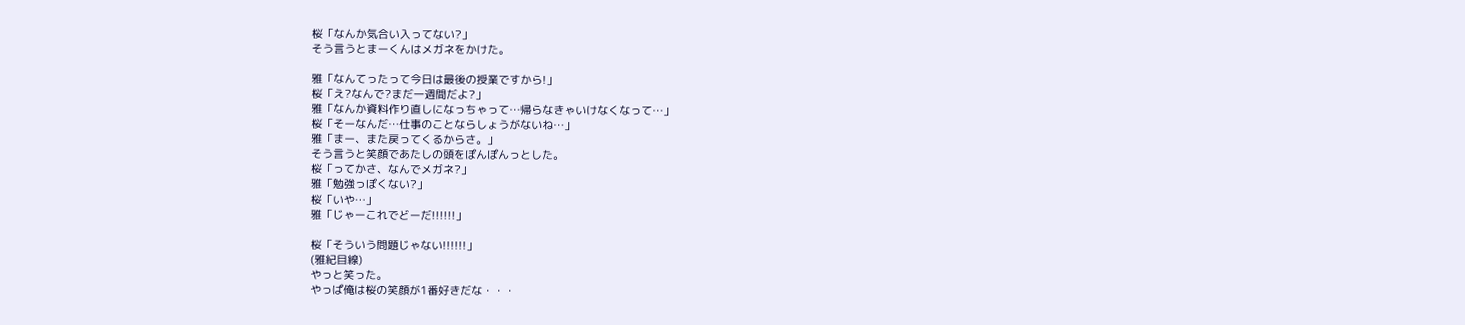桜「なんか気合い入ってない?」
そう言うとまーくんはメガネをかけた。

雅「なんてったって今日は最後の授業ですから!」
桜「え?なんで?まだ一週間だよ?」
雅「なんか資料作り直しになっちゃって…帰らなきゃいけなくなって…」
桜「そーなんだ…仕事のことならしょうがないね…」
雅「まー、また戻ってくるからさ。」
そう言うと笑顔であたしの頭をぽんぽんっとした。
桜「ってかさ、なんでメガネ?」
雅「勉強っぽくない?」
桜「いや…」
雅「じゃーこれでどーだ!!!!!!」

桜「そういう問題じゃない!!!!!!」
(雅紀目線)
やっと笑った。
やっぱ俺は桜の笑顔が1番好きだな・・・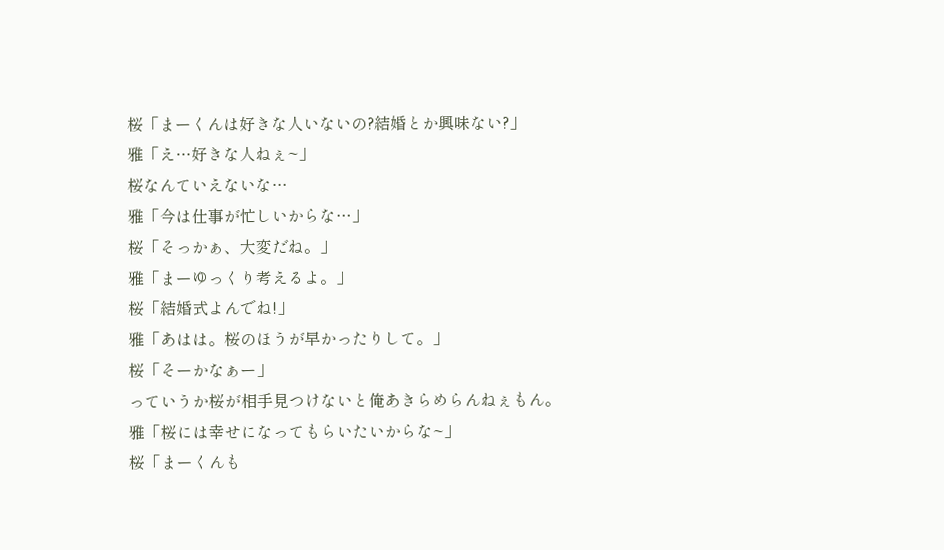桜「まーくんは好きな人いないの?結婚とか興味ない?」
雅「え…好きな人ねぇ~」
桜なんていえないな…
雅「今は仕事が忙しいからな…」
桜「そっかぁ、大変だね。」
雅「まーゆっくり考えるよ。」
桜「結婚式よんでね!」
雅「あはは。桜のほうが早かったりして。」
桜「そーかなぁー」
っていうか桜が相手見つけないと俺あきらめらんねぇもん。
雅「桜には幸せになってもらいたいからな~」
桜「まーくんも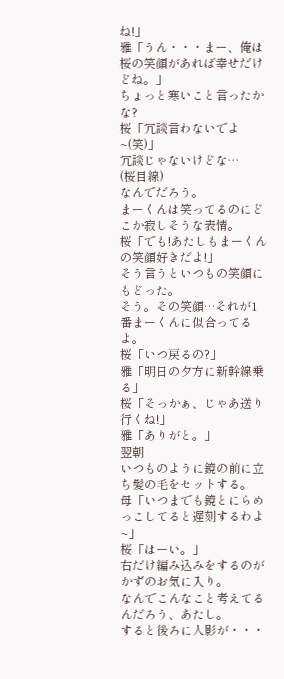ね!」
雅「うん・・・まー、俺は桜の笑顔があれば幸せだけどね。」
ちょっと寒いこと言ったかな?
桜「冗談言わないでよ~(笑)」
冗談じゃないけどな…
(桜目線)
なんでだろう。
まーくんは笑ってるのにどこか寂しそうな表情。
桜「でも!あたしもまーくんの笑顔好きだよ!」
そう言うといつもの笑顔にもどった。
そう。その笑顔…それが1番まーくんに似合ってるよ。
桜「いつ戻るの?」
雅「明日の夕方に新幹線乗る」
桜「そっかぁ、じゃあ送り行くね!」
雅「ありがと。」
翌朝
いつものように鏡の前に立ち髪の毛をセットする。
母「いつまでも鏡とにらめっこしてると遅刻するわよ~」
桜「はーい。」
右だけ編み込みをするのがかずのお気に入り。
なんでこんなこと考えてるんだろう、あたし。
すると後ろに人影が・・・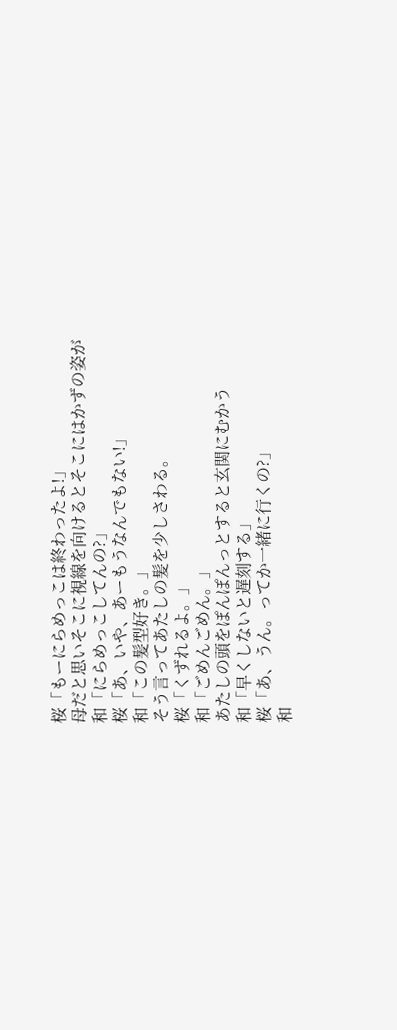桜「もーにらめっこは終わったよ!」
母だと思いそこに視線を向けるとそこにはかずの姿が
和「にらめっこしてんの?」
桜「あ、いや、あーもうなんでもない!」
和「この髪型好き。」
そう言ってあたしの髪を少しさわる。
桜「くずれるよ。」
和「ごめんごめん。」
あたしの頭をぽんぽんっとすると玄関にむかう
和「早くしないと遅刻する」
桜「あ、うん。ってか一緒に行くの?」
和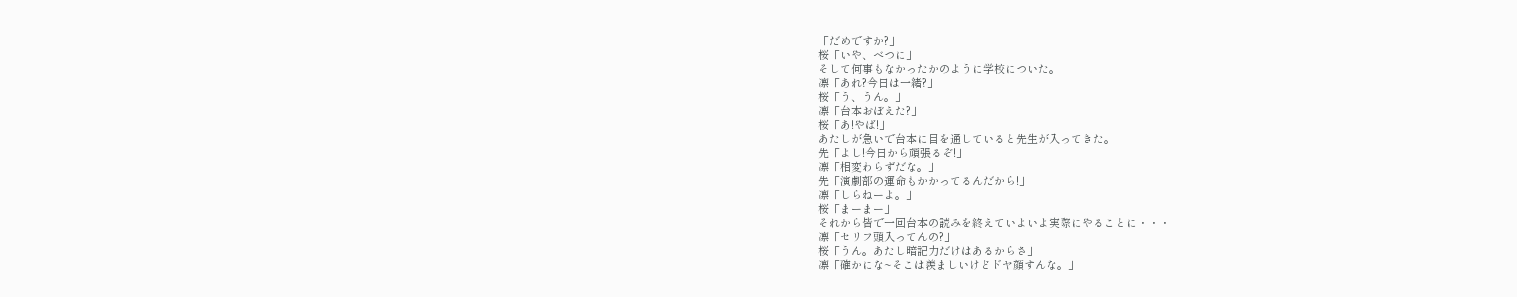「だめですか?」
桜「いや、べつに」
そして何事もなかったかのように学校についた。
凛「あれ?今日は一緒?」
桜「う、うん。」
凛「台本おぼえた?」
桜「あ!やば!」
あたしが急いで台本に目を通していると先生が入ってきた。
先「よし!今日から頑張るぞ!」
凛「相変わらずだな。」
先「演劇部の運命もかかってるんだから!」
凛「しらねーよ。」
桜「まーまー」
それから皆で一回台本の読みを終えていよいよ実際にやることに・・・
凛「セリフ頭入ってんの?」
桜「うん。あたし暗記力だけはあるからさ」
凛「確かにな~そこは羨ましいけどドヤ顔すんな。」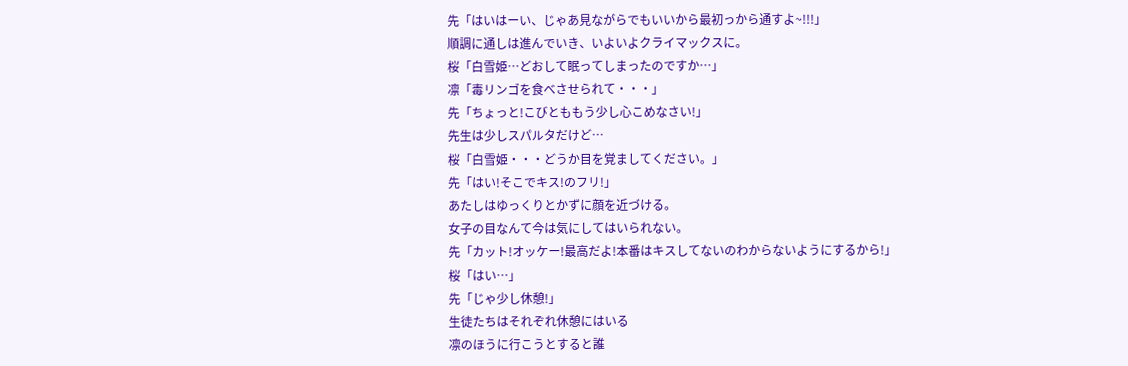先「はいはーい、じゃあ見ながらでもいいから最初っから通すよ~!!!」
順調に通しは進んでいき、いよいよクライマックスに。
桜「白雪姫…どおして眠ってしまったのですか…」
凛「毒リンゴを食べさせられて・・・」
先「ちょっと!こびとももう少し心こめなさい!」
先生は少しスパルタだけど…
桜「白雪姫・・・どうか目を覚ましてください。」
先「はい!そこでキス!のフリ!」
あたしはゆっくりとかずに顔を近づける。
女子の目なんて今は気にしてはいられない。
先「カット!オッケー!最高だよ!本番はキスしてないのわからないようにするから!」
桜「はい…」
先「じゃ少し休憩!」
生徒たちはそれぞれ休憩にはいる
凛のほうに行こうとすると誰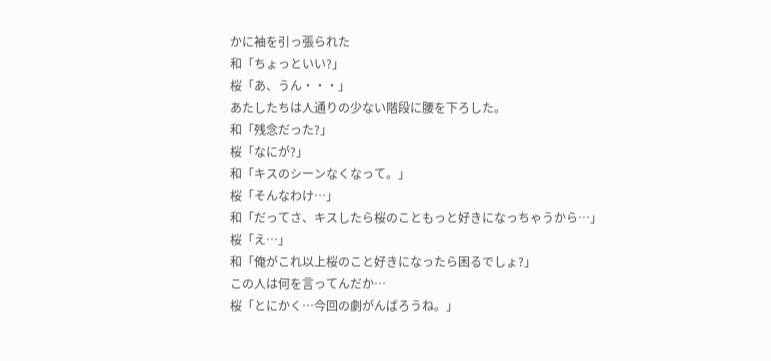かに袖を引っ張られた
和「ちょっといい?」
桜「あ、うん・・・」
あたしたちは人通りの少ない階段に腰を下ろした。
和「残念だった?」
桜「なにが?」
和「キスのシーンなくなって。」
桜「そんなわけ…」
和「だってさ、キスしたら桜のこともっと好きになっちゃうから…」
桜「え…」
和「俺がこれ以上桜のこと好きになったら困るでしょ?」
この人は何を言ってんだか…
桜「とにかく…今回の劇がんばろうね。」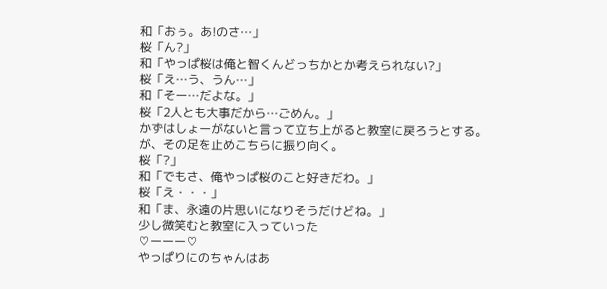和「おぅ。あ!のさ…」
桜「ん?」
和「やっぱ桜は俺と智くんどっちかとか考えられない?」
桜「え…う、うん…」
和「そー…だよな。」
桜「2人とも大事だから…ごめん。」
かずはしょーがないと言って立ち上がると教室に戻ろうとする。
が、その足を止めこちらに振り向く。
桜「?」
和「でもさ、俺やっぱ桜のこと好きだわ。」
桜「え・・・」
和「ま、永遠の片思いになりそうだけどね。」
少し微笑むと教室に入っていった
♡ーーー♡
やっぱりにのちゃんはあ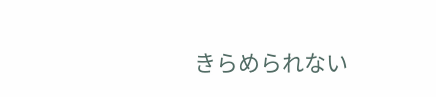きらめられない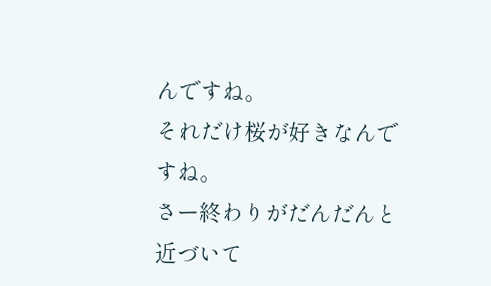んですね。
それだけ桜が好きなんですね。
さー終わりがだんだんと近づいて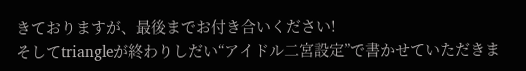きておりますが、最後までお付き合いください!
そしてtriangleが終わりしだい“アイドル二宮設定”で書かせていただきま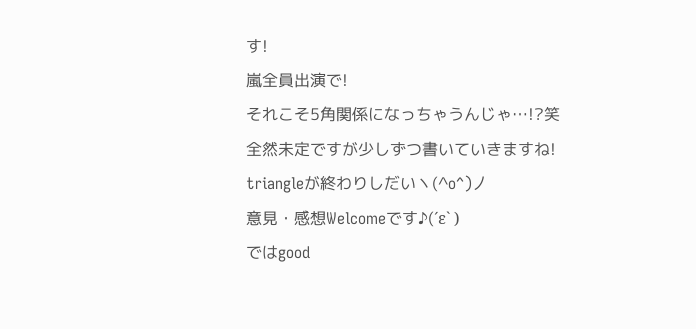す!
嵐全員出演で!
それこそ5角関係になっちゃうんじゃ…!?笑
全然未定ですが少しずつ書いていきますね!
triangleが終わりしだいヽ(^o^)丿
意見・感想Welcomeです♪(´ε` )
ではgood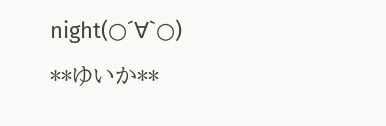night(○´∀`○)
**ゆいか**